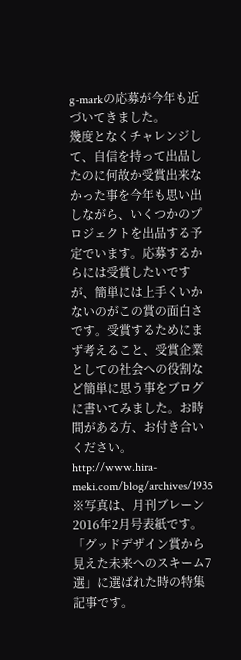g-markの応募が今年も近づいてきました。
幾度となくチャレンジして、自信を持って出品したのに何故か受賞出来なかった事を今年も思い出しながら、いくつかのプロジェクトを出品する予定でいます。応募するからには受賞したいですが、簡単には上手くいかないのがこの賞の面白さです。受賞するためにまず考えること、受賞企業としての社会への役割など簡単に思う事をブログに書いてみました。お時間がある方、お付き合いください。
http://www.hira-meki.com/blog/archives/1935
※写真は、月刊ブレーン2016年2月号表紙です。「グッドデザイン賞から見えた未来へのスキーム7選」に選ばれた時の特集記事です。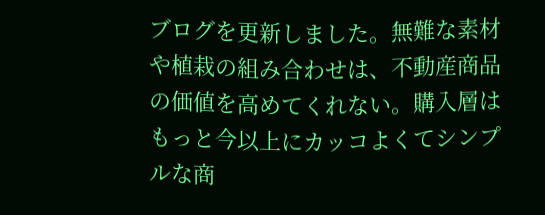ブログを更新しました。無難な素材や植栽の組み合わせは、不動産商品の価値を高めてくれない。購入層はもっと今以上にカッコよくてシンプルな商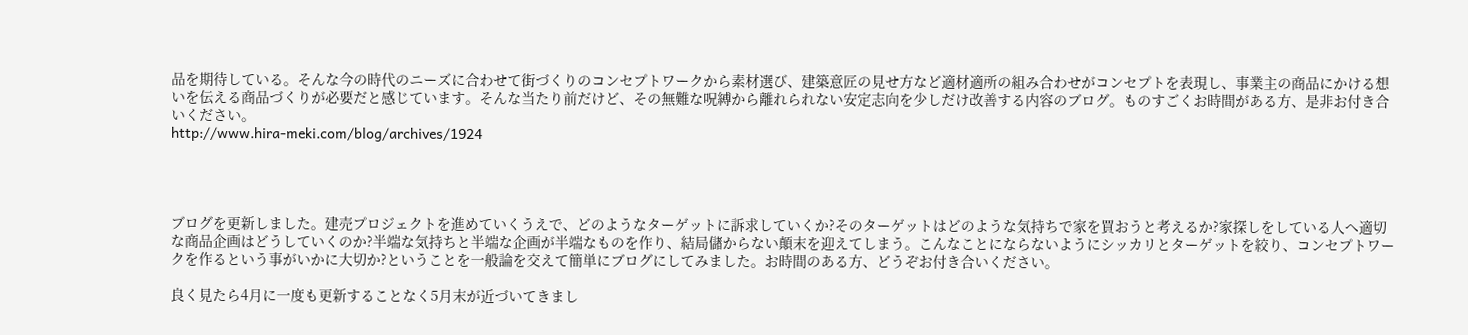品を期待している。そんな今の時代のニーズに合わせて街づくりのコンセプトワークから素材選び、建築意匠の見せ方など適材適所の組み合わせがコンセプトを表現し、事業主の商品にかける想いを伝える商品づくりが必要だと感じています。そんな当たり前だけど、その無難な呪縛から離れられない安定志向を少しだけ改善する内容のブログ。ものすごくお時間がある方、是非お付き合いください。
http://www.hira-meki.com/blog/archives/1924




ブログを更新しました。建売プロジェクトを進めていくうえで、どのようなターゲットに訴求していくか?そのターゲットはどのような気持ちで家を買おうと考えるか?家探しをしている人へ適切な商品企画はどうしていくのか?半端な気持ちと半端な企画が半端なものを作り、結局儲からない顛末を迎えてしまう。こんなことにならないようにシッカリとターゲットを絞り、コンセプトワークを作るという事がいかに大切か?ということを一般論を交えて簡単にブログにしてみました。お時間のある方、どうぞお付き合いください。

良く見たら4月に一度も更新することなく5月末が近づいてきまし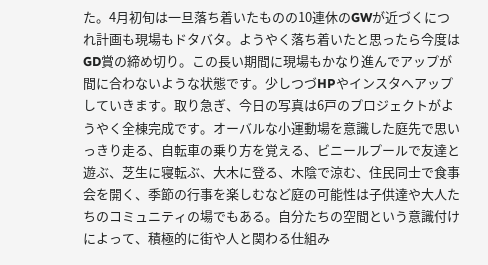た。4月初旬は一旦落ち着いたものの10連休のGWが近づくにつれ計画も現場もドタバタ。ようやく落ち着いたと思ったら今度はGD賞の締め切り。この長い期間に現場もかなり進んでアップが間に合わないような状態です。少しつづHPやインスタへアップしていきます。取り急ぎ、今日の写真は6戸のプロジェクトがようやく全棟完成です。オーバルな小運動場を意識した庭先で思いっきり走る、自転車の乗り方を覚える、ビニールプールで友達と遊ぶ、芝生に寝転ぶ、大木に登る、木陰で涼む、住民同士で食事会を開く、季節の行事を楽しむなど庭の可能性は子供達や大人たちのコミュニティの場でもある。自分たちの空間という意識付けによって、積極的に街や人と関わる仕組み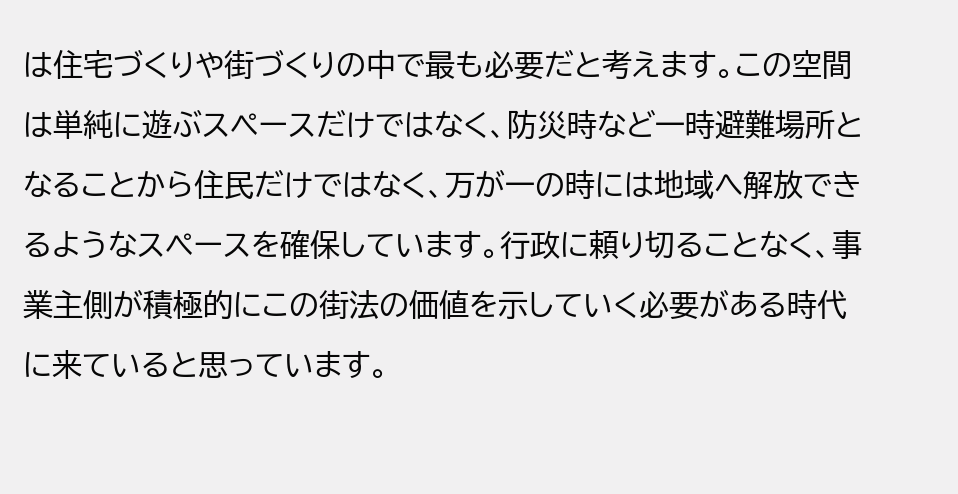は住宅づくりや街づくりの中で最も必要だと考えます。この空間は単純に遊ぶスペースだけではなく、防災時など一時避難場所となることから住民だけではなく、万が一の時には地域へ解放できるようなスペースを確保しています。行政に頼り切ることなく、事業主側が積極的にこの街法の価値を示していく必要がある時代に来ていると思っています。